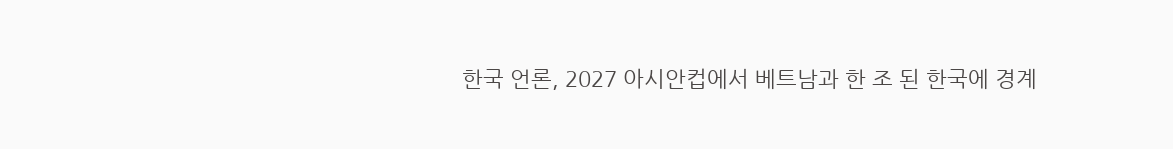한국 언론, 2027 아시안컵에서 베트남과 한 조 된 한국에 경계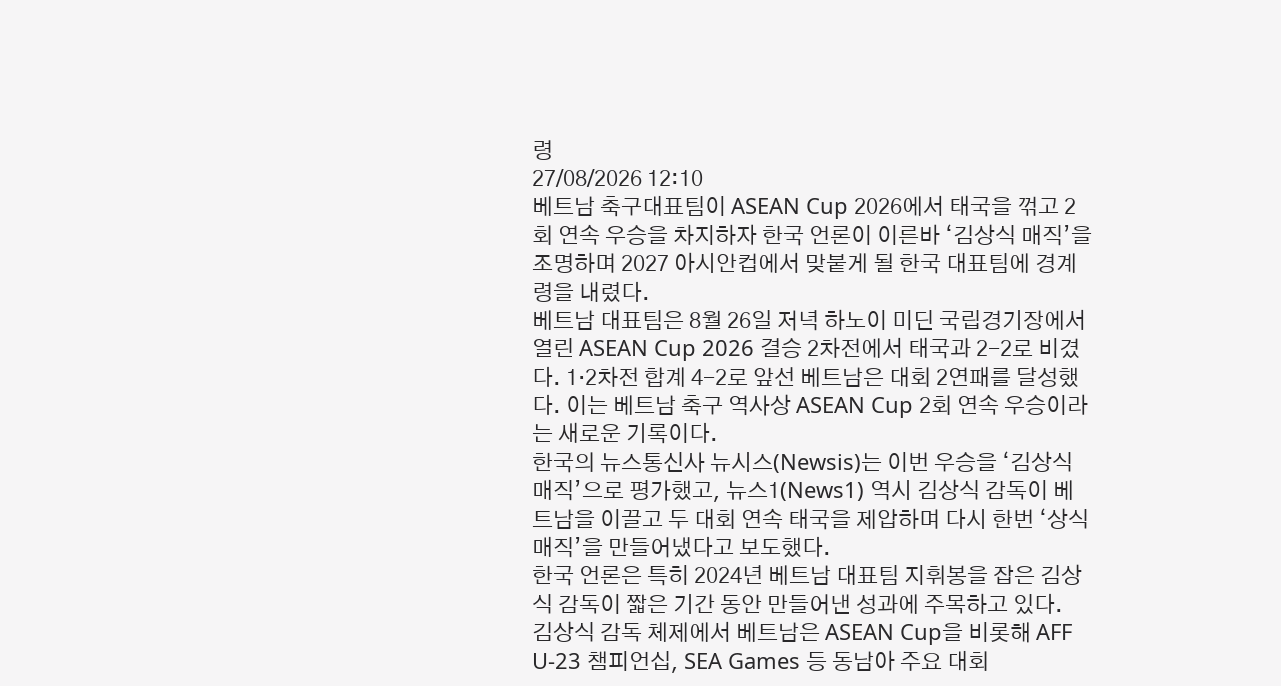령
27/08/2026 12:10
베트남 축구대표팀이 ASEAN Cup 2026에서 태국을 꺾고 2회 연속 우승을 차지하자 한국 언론이 이른바 ‘김상식 매직’을 조명하며 2027 아시안컵에서 맞붙게 될 한국 대표팀에 경계령을 내렸다.
베트남 대표팀은 8월 26일 저녁 하노이 미딘 국립경기장에서 열린 ASEAN Cup 2026 결승 2차전에서 태국과 2-2로 비겼다. 1·2차전 합계 4-2로 앞선 베트남은 대회 2연패를 달성했다. 이는 베트남 축구 역사상 ASEAN Cup 2회 연속 우승이라는 새로운 기록이다.
한국의 뉴스통신사 뉴시스(Newsis)는 이번 우승을 ‘김상식 매직’으로 평가했고, 뉴스1(News1) 역시 김상식 감독이 베트남을 이끌고 두 대회 연속 태국을 제압하며 다시 한번 ‘상식 매직’을 만들어냈다고 보도했다.
한국 언론은 특히 2024년 베트남 대표팀 지휘봉을 잡은 김상식 감독이 짧은 기간 동안 만들어낸 성과에 주목하고 있다.
김상식 감독 체제에서 베트남은 ASEAN Cup을 비롯해 AFF U-23 챔피언십, SEA Games 등 동남아 주요 대회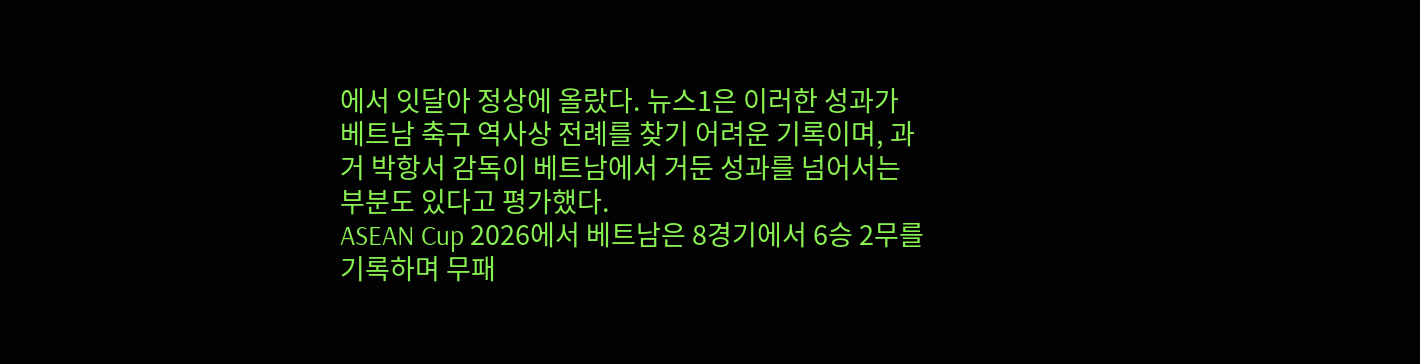에서 잇달아 정상에 올랐다. 뉴스1은 이러한 성과가 베트남 축구 역사상 전례를 찾기 어려운 기록이며, 과거 박항서 감독이 베트남에서 거둔 성과를 넘어서는 부분도 있다고 평가했다.
ASEAN Cup 2026에서 베트남은 8경기에서 6승 2무를 기록하며 무패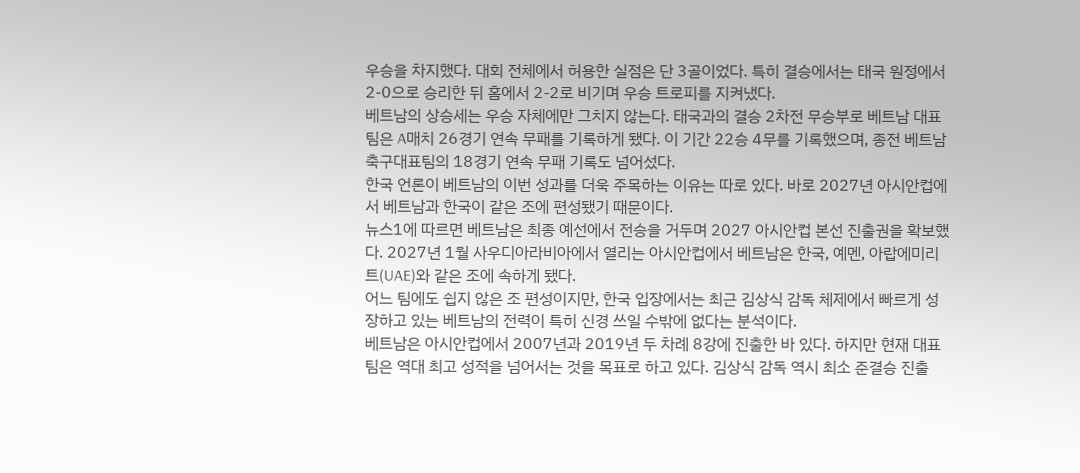우승을 차지했다. 대회 전체에서 허용한 실점은 단 3골이었다. 특히 결승에서는 태국 원정에서 2-0으로 승리한 뒤 홈에서 2-2로 비기며 우승 트로피를 지켜냈다.
베트남의 상승세는 우승 자체에만 그치지 않는다. 태국과의 결승 2차전 무승부로 베트남 대표팀은 A매치 26경기 연속 무패를 기록하게 됐다. 이 기간 22승 4무를 기록했으며, 종전 베트남 축구대표팀의 18경기 연속 무패 기록도 넘어섰다.
한국 언론이 베트남의 이번 성과를 더욱 주목하는 이유는 따로 있다. 바로 2027년 아시안컵에서 베트남과 한국이 같은 조에 편성됐기 때문이다.
뉴스1에 따르면 베트남은 최종 예선에서 전승을 거두며 2027 아시안컵 본선 진출권을 확보했다. 2027년 1월 사우디아라비아에서 열리는 아시안컵에서 베트남은 한국, 예멘, 아랍에미리트(UAE)와 같은 조에 속하게 됐다.
어느 팀에도 쉽지 않은 조 편성이지만, 한국 입장에서는 최근 김상식 감독 체제에서 빠르게 성장하고 있는 베트남의 전력이 특히 신경 쓰일 수밖에 없다는 분석이다.
베트남은 아시안컵에서 2007년과 2019년 두 차례 8강에 진출한 바 있다. 하지만 현재 대표팀은 역대 최고 성적을 넘어서는 것을 목표로 하고 있다. 김상식 감독 역시 최소 준결승 진출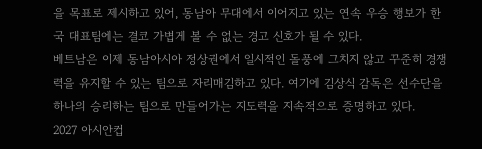을 목표로 제시하고 있어, 동남아 무대에서 이어지고 있는 연속 우승 행보가 한국 대표팀에는 결코 가볍게 볼 수 없는 경고 신호가 될 수 있다.
베트남은 이제 동남아시아 정상권에서 일시적인 돌풍에 그치지 않고 꾸준히 경쟁력을 유지할 수 있는 팀으로 자리매김하고 있다. 여기에 김상식 감독은 선수단을 하나의 승리하는 팀으로 만들어가는 지도력을 지속적으로 증명하고 있다.
2027 아시안컵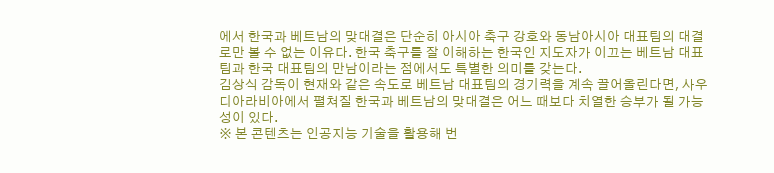에서 한국과 베트남의 맞대결은 단순히 아시아 축구 강호와 동남아시아 대표팀의 대결로만 볼 수 없는 이유다. 한국 축구를 잘 이해하는 한국인 지도자가 이끄는 베트남 대표팀과 한국 대표팀의 만남이라는 점에서도 특별한 의미를 갖는다.
김상식 감독이 현재와 같은 속도로 베트남 대표팀의 경기력을 계속 끌어올린다면, 사우디아라비아에서 펼쳐질 한국과 베트남의 맞대결은 어느 때보다 치열한 승부가 될 가능성이 있다.
※ 본 콘텐츠는 인공지능 기술을 활용해 번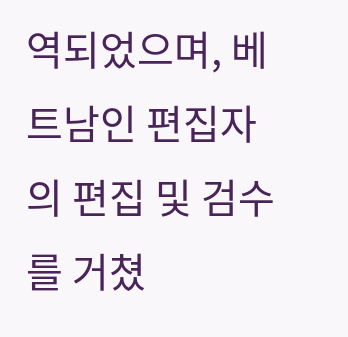역되었으며, 베트남인 편집자의 편집 및 검수를 거쳤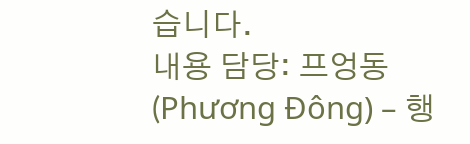습니다.
내용 담당: 프엉동(Phương Đông) – 행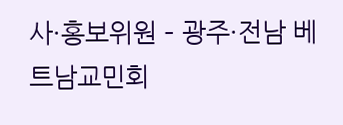사·홍보위원 – 광주·전남 베트남교민회